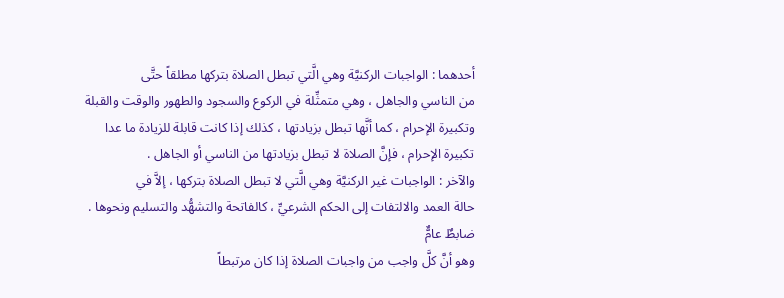أحدهما : الواجبات الركنيَّة وهي الَّتي تبطل الصلاة بتركها مطلقاً حتَّى
من الناسي والجاهل ، وهي متمثِّلة في الركوع والسجود والطهور والوقت والقبلة
وتكبيرة الإحرام ، كما أنَّها تبطل بزيادتها ، كذلك إذا كانت قابلة للزيادة ما عدا
تكبيرة الإحرام ، فإنَّ الصلاة لا تبطل بزيادتها من الناسي أو الجاهل .
والآخر : الواجبات غير الركنيَّة وهي الَّتي لا تبطل الصلاة بتركها ، إلاَّ في
حالة العمد والالتفات إلى الحكم الشرعيِّ ، كالفاتحة والتشهُّد والتسليم ونحوها .
ضابطٌ عامٌّ
وهو أنَّ كلَّ واجب من واجبات الصلاة إذا كان مرتبطاً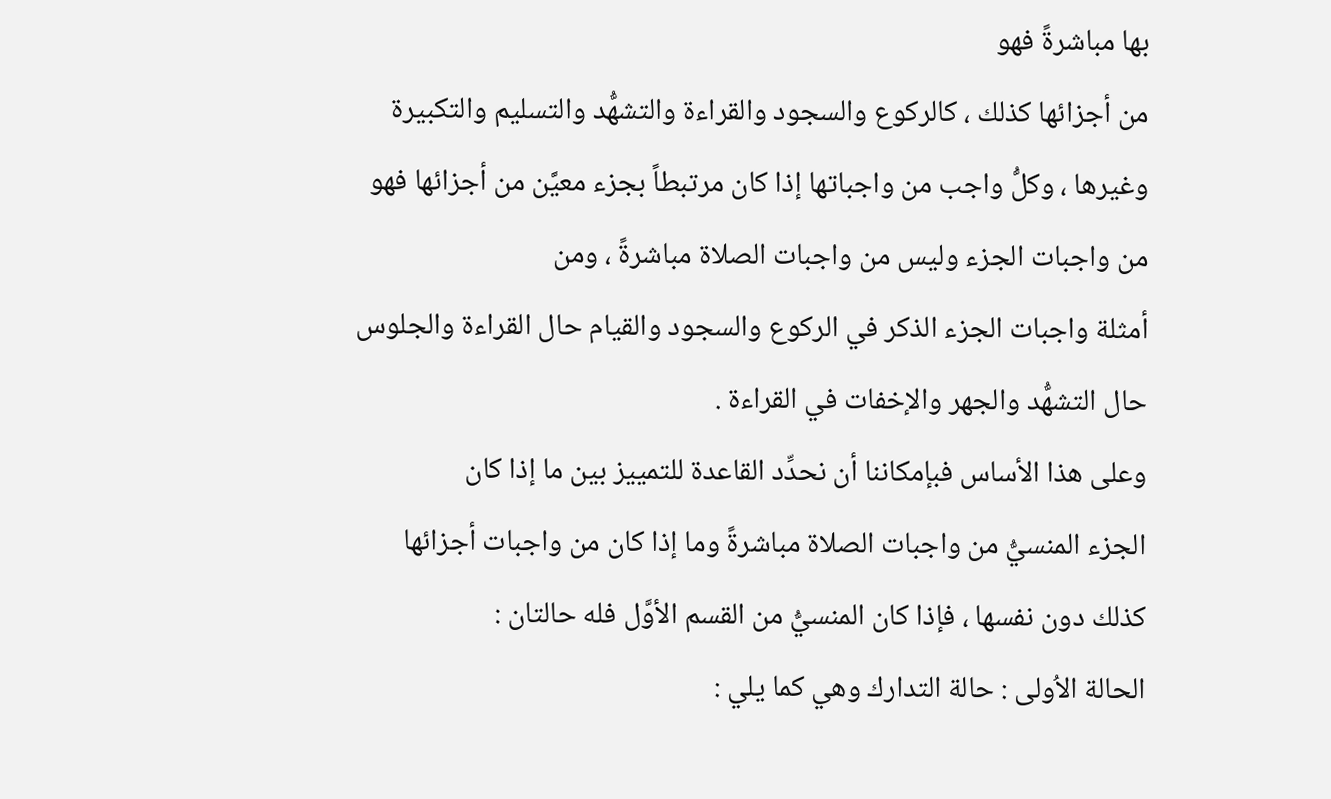بها مباشرةً فهو
من أجزائها كذلك ، كالركوع والسجود والقراءة والتشهُّد والتسليم والتكبيرة
وغيرها ، وكلُّ واجب من واجباتها إذا كان مرتبطاً بجزء معيَّن من أجزائها فهو
من واجبات الجزء وليس من واجبات الصلاة مباشرةً ، ومن
أمثلة واجبات الجزء الذكر في الركوع والسجود والقيام حال القراءة والجلوس
حال التشهُّد والجهر والإخفات في القراءة .
وعلى هذا الأساس فبإمكاننا أن نحدِّد القاعدة للتمييز بين ما إذا كان
الجزء المنسيُّ من واجبات الصلاة مباشرةً وما إذا كان من واجبات أجزائها
كذلك دون نفسها ، فإذا كان المنسيُّ من القسم الأوَّل فله حالتان :
الحالة الاُولى : حالة التدارك وهي كما يلي :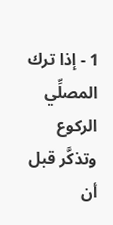1 - إذا ترك المصلِّي الركوع وتذكَّر قبل أن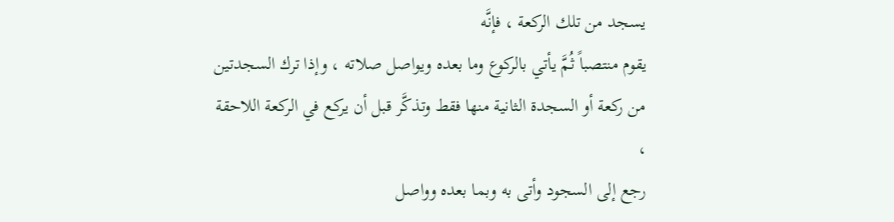يسجد من تلك الركعة ، فإنَّه
يقوم منتصباً ثُمَّ يأتي بالركوع وما بعده ويواصل صلاته ، وإذا ترك السجدتين
من ركعة أو السجدة الثانية منها فقط وتذكَّر قبل أن يركع في الركعة اللاحقة ،
رجع إلى السجود وأتى به وبما بعده وواصل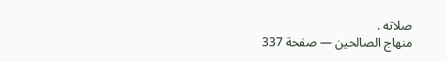صلاته .
منهاج الصالحين — صفحة 337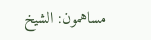مساهمون: الشيخ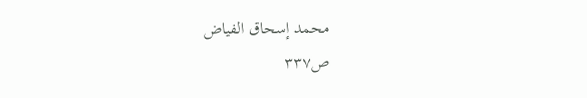محمد إسحاق الفياض
ص٣٣٧